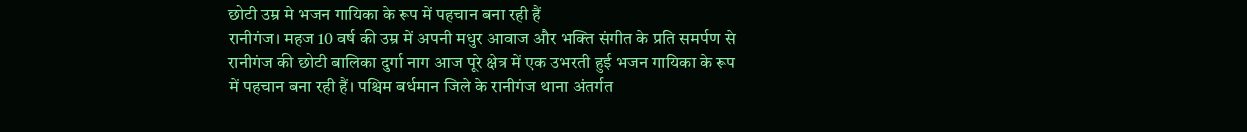छोटी उम्र मे भजन गायिका के रूप में पहचान बना रही हैं
रानीगंज। महज 10 वर्ष की उम्र में अपनी मधुर आवाज और भक्ति संगीत के प्रति समर्पण से रानीगंज की छोटी बालिका दुर्गा नाग आज पूरे क्षेत्र में एक उभरती हुई भजन गायिका के रूप में पहचान बना रही हैं। पश्चिम बर्धमान जिले के रानीगंज थाना अंतर्गत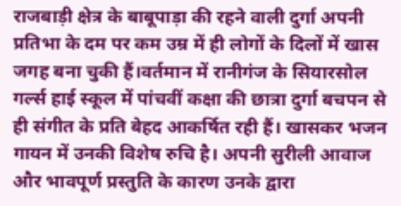राजबाड़ी क्षेत्र के बाबूपाड़ा की रहने वाली दुर्गा अपनी प्रतिभा के दम पर कम उम्र में ही लोगों के दिलों में खास जगह बना चुकी हैं।वर्तमान में रानीगंज के सियारसोल गर्ल्स हाई स्कूल में पांचवीं कक्षा की छात्रा दुर्गा बचपन से ही संगीत के प्रति बेहद आकर्षित रही हैं। खासकर भजन गायन में उनकी विशेष रुचि है। अपनी सुरीली आवाज और भावपूर्ण प्रस्तुति के कारण उनके द्वारा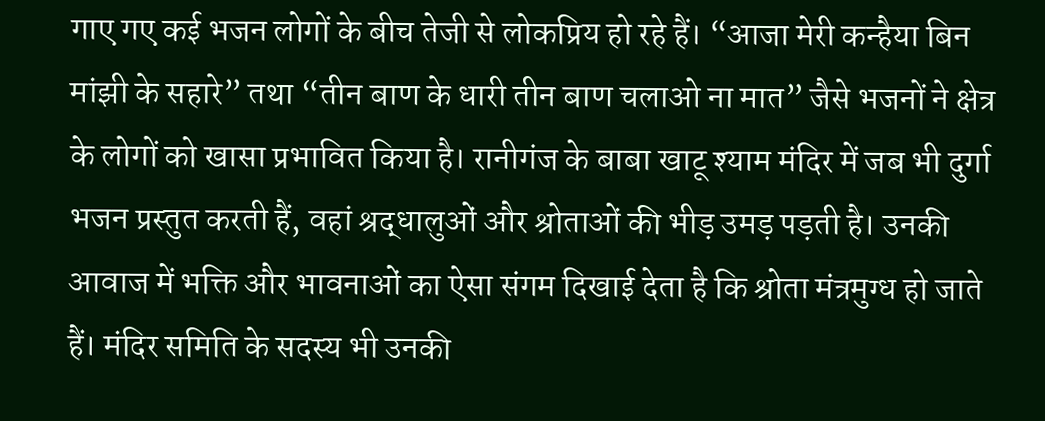गाए गए कई भजन लोगों के बीच तेजी से लोकप्रिय हो रहे हैं। “आजा मेरी कन्हैया बिन मांझी के सहारे” तथा “तीन बाण के धारी तीन बाण चलाओ ना मात” जैसे भजनों ने क्षेत्र के लोगों को खासा प्रभावित किया है। रानीगंज के बाबा खाटू श्याम मंदिर में जब भी दुर्गा भजन प्रस्तुत करती हैं, वहां श्रद्धालुओं और श्रोताओं की भीड़ उमड़ पड़ती है। उनकी आवाज में भक्ति और भावनाओं का ऐसा संगम दिखाई देता है कि श्रोता मंत्रमुग्ध हो जाते हैं। मंदिर समिति के सदस्य भी उनकी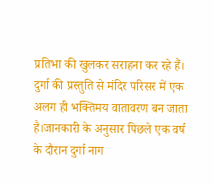प्रतिभा की खुलकर सराहना कर रहे हैं। दुर्गा की प्रस्तुति से मंदिर परिसर में एक अलग ही भक्तिमय वातावरण बन जाता है।जानकारी के अनुसार पिछले एक वर्ष के दौरान दुर्गा नाग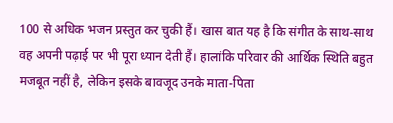100 से अधिक भजन प्रस्तुत कर चुकी हैं। खास बात यह है कि संगीत के साथ-साथ वह अपनी पढ़ाई पर भी पूरा ध्यान देती हैं। हालांकि परिवार की आर्थिक स्थिति बहुत मजबूत नहीं है, लेकिन इसके बावजूद उनके माता-पिता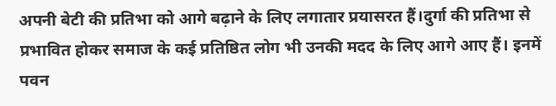अपनी बेटी की प्रतिभा को आगे बढ़ाने के लिए लगातार प्रयासरत हैं।दुर्गा की प्रतिभा से प्रभावित होकर समाज के कई प्रतिष्ठित लोग भी उनकी मदद के लिए आगे आए हैं। इनमें पवन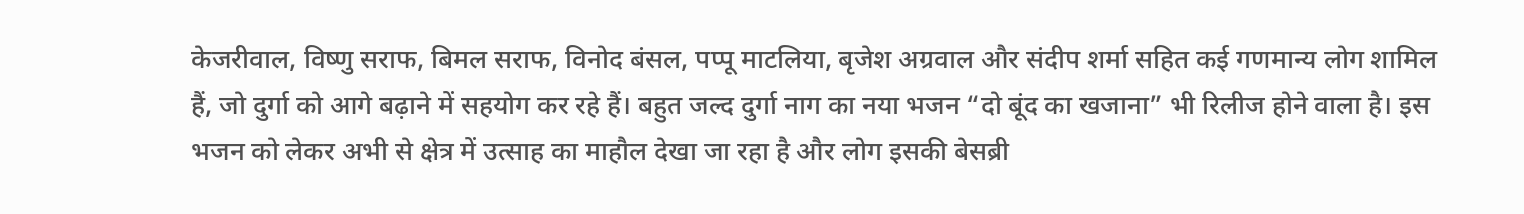केजरीवाल, विष्णु सराफ, बिमल सराफ, विनोद बंसल, पप्पू माटलिया, बृजेश अग्रवाल और संदीप शर्मा सहित कई गणमान्य लोग शामिल हैं, जो दुर्गा को आगे बढ़ाने में सहयोग कर रहे हैं। बहुत जल्द दुर्गा नाग का नया भजन “दो बूंद का खजाना” भी रिलीज होने वाला है। इस भजन को लेकर अभी से क्षेत्र में उत्साह का माहौल देखा जा रहा है और लोग इसकी बेसब्री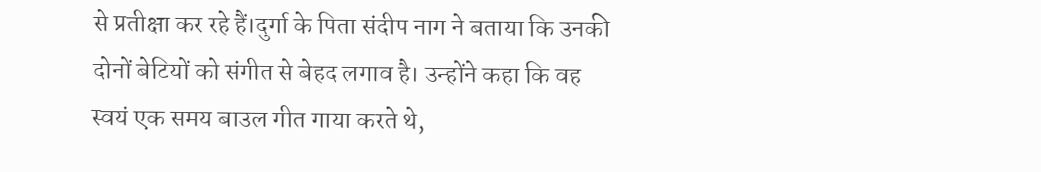से प्रतीक्षा कर रहे हैं।दुर्गा के पिता संदीप नाग ने बताया कि उनकी दोनों बेटियों को संगीत से बेहद लगाव है। उन्होंने कहा कि वह स्वयं एक समय बाउल गीत गाया करते थे,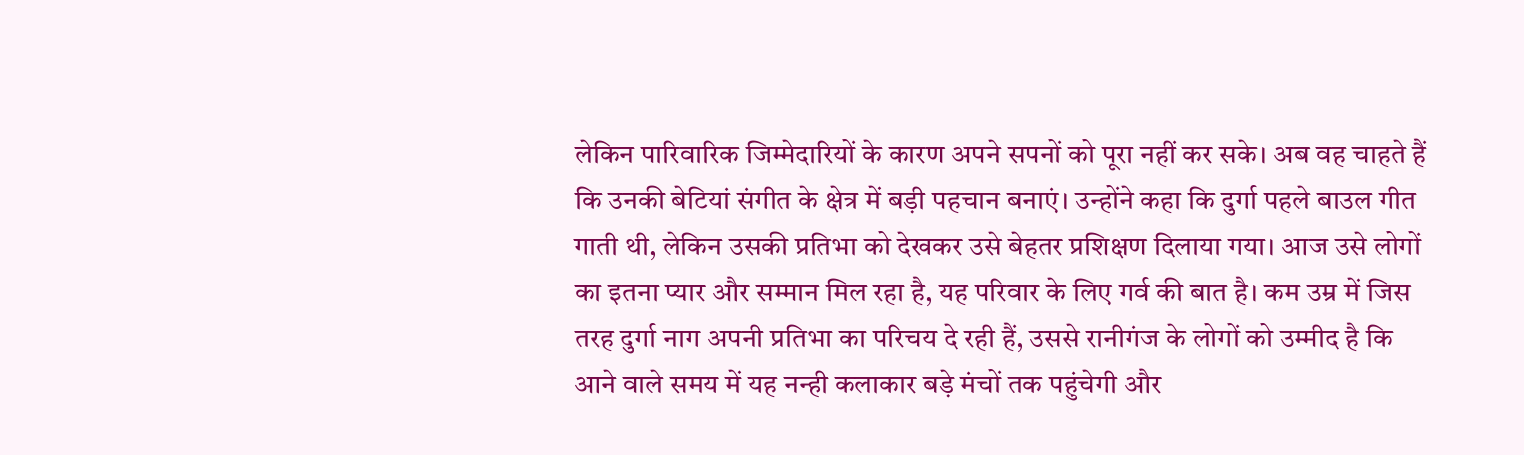लेकिन पारिवारिक जिम्मेदारियों के कारण अपने सपनों को पूरा नहीं कर सके। अब वह चाहते हैं कि उनकी बेटियां संगीत के क्षेत्र में बड़ी पहचान बनाएं। उन्होंने कहा कि दुर्गा पहले बाउल गीत गाती थी, लेकिन उसकी प्रतिभा को देखकर उसे बेहतर प्रशिक्षण दिलाया गया। आज उसे लोगों का इतना प्यार और सम्मान मिल रहा है, यह परिवार के लिए गर्व की बात है। कम उम्र में जिस तरह दुर्गा नाग अपनी प्रतिभा का परिचय दे रही हैं, उससे रानीगंज के लोगों को उम्मीद है कि आने वाले समय में यह नन्ही कलाकार बड़े मंचों तक पहुंचेगी और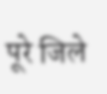पूरे जिले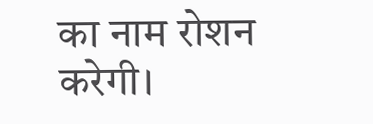का नाम रोशन करेगी।